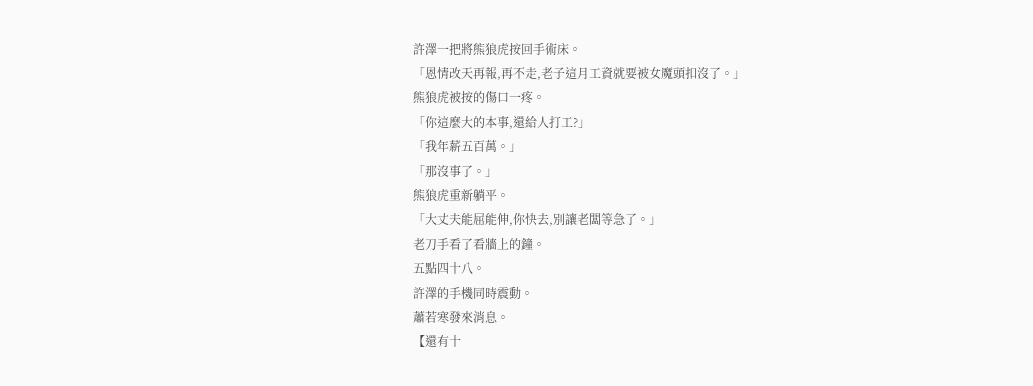許澤一把將熊狼虎按回手術床。
「恩情改天再報,再不走,老子這月工資就要被女魔頭扣沒了。」
熊狼虎被按的傷口一疼。
「你這麼大的本事,還給人打工?」
「我年薪五百萬。」
「那沒事了。」
熊狼虎重新躺平。
「大丈夫能屈能伸,你快去,別讓老闆等急了。」
老刀手看了看牆上的鐘。
五點四十八。
許澤的手機同時震動。
蕭若寒發來消息。
【還有十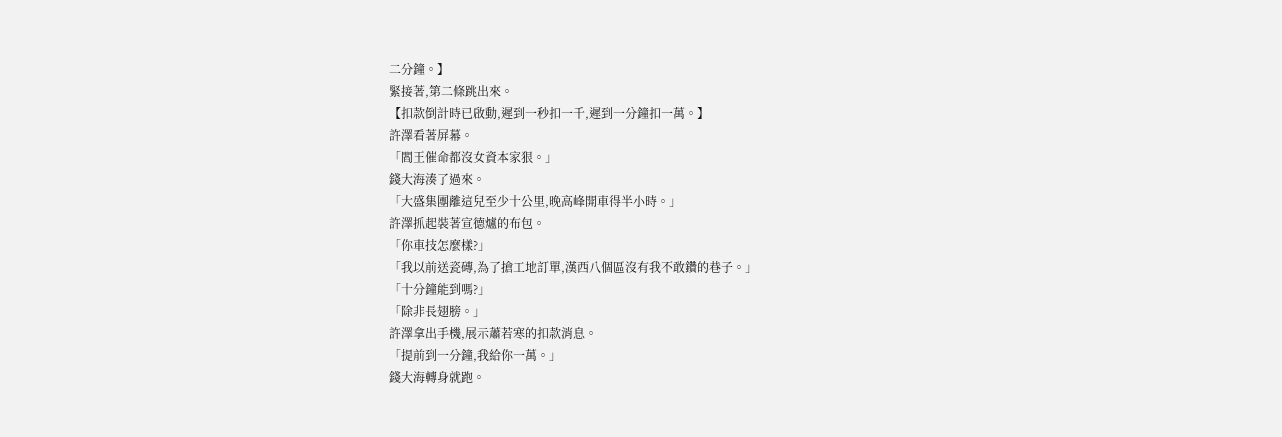二分鐘。】
緊接著,第二條跳出來。
【扣款倒計時已啟動,遲到一秒扣一千,遲到一分鐘扣一萬。】
許澤看著屏幕。
「閻王催命都沒女資本家狠。」
錢大海湊了過來。
「大盛集團離這兒至少十公里,晚高峰開車得半小時。」
許澤抓起裝著宣德爐的布包。
「你車技怎麼樣?」
「我以前送瓷磚,為了搶工地訂單,漢西八個區沒有我不敢鑽的巷子。」
「十分鐘能到嗎?」
「除非長翅膀。」
許澤拿出手機,展示蕭若寒的扣款消息。
「提前到一分鐘,我給你一萬。」
錢大海轉身就跑。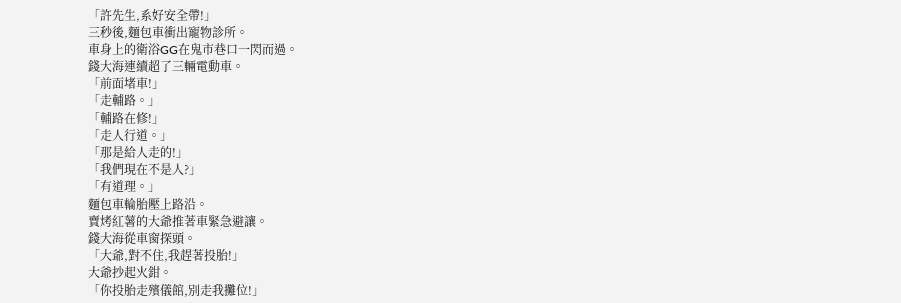「許先生,系好安全帶!」
三秒後,麵包車衝出寵物診所。
車身上的衛浴GG在鬼市巷口一閃而過。
錢大海連續超了三輛電動車。
「前面堵車!」
「走輔路。」
「輔路在修!」
「走人行道。」
「那是給人走的!」
「我們現在不是人?」
「有道理。」
麵包車輪胎壓上路沿。
賣烤紅薯的大爺推著車緊急避讓。
錢大海從車窗探頭。
「大爺,對不住,我趕著投胎!」
大爺抄起火鉗。
「你投胎走殯儀館,別走我攤位!」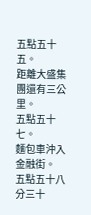五點五十五。
距離大盛集團還有三公里。
五點五十七。
麵包車沖入金融街。
五點五十八分三十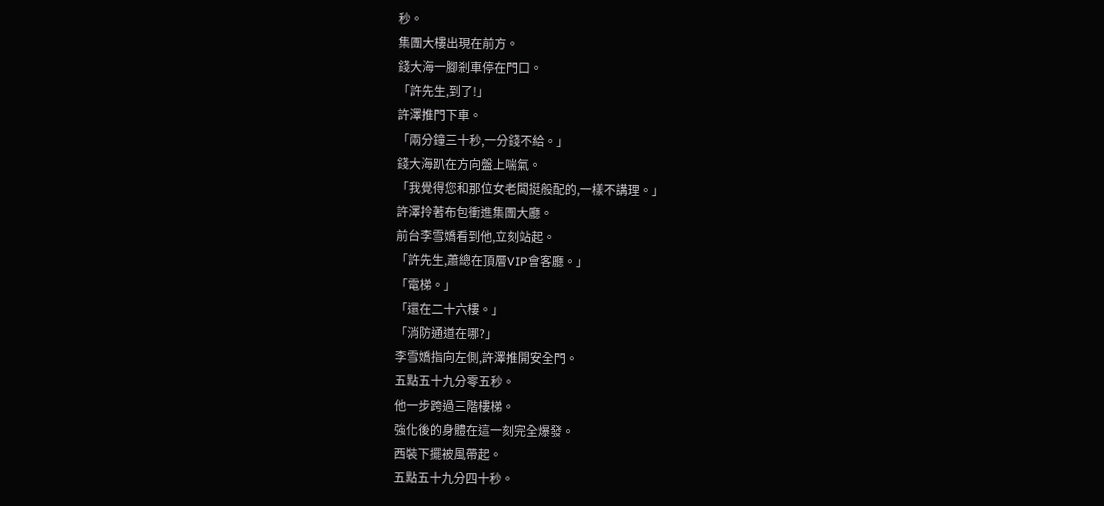秒。
集團大樓出現在前方。
錢大海一腳剎車停在門口。
「許先生,到了!」
許澤推門下車。
「兩分鐘三十秒,一分錢不給。」
錢大海趴在方向盤上喘氣。
「我覺得您和那位女老闆挺般配的,一樣不講理。」
許澤拎著布包衝進集團大廳。
前台李雪嬌看到他,立刻站起。
「許先生,蕭總在頂層VIP會客廳。」
「電梯。」
「還在二十六樓。」
「消防通道在哪?」
李雪嬌指向左側,許澤推開安全門。
五點五十九分零五秒。
他一步跨過三階樓梯。
強化後的身體在這一刻完全爆發。
西裝下擺被風帶起。
五點五十九分四十秒。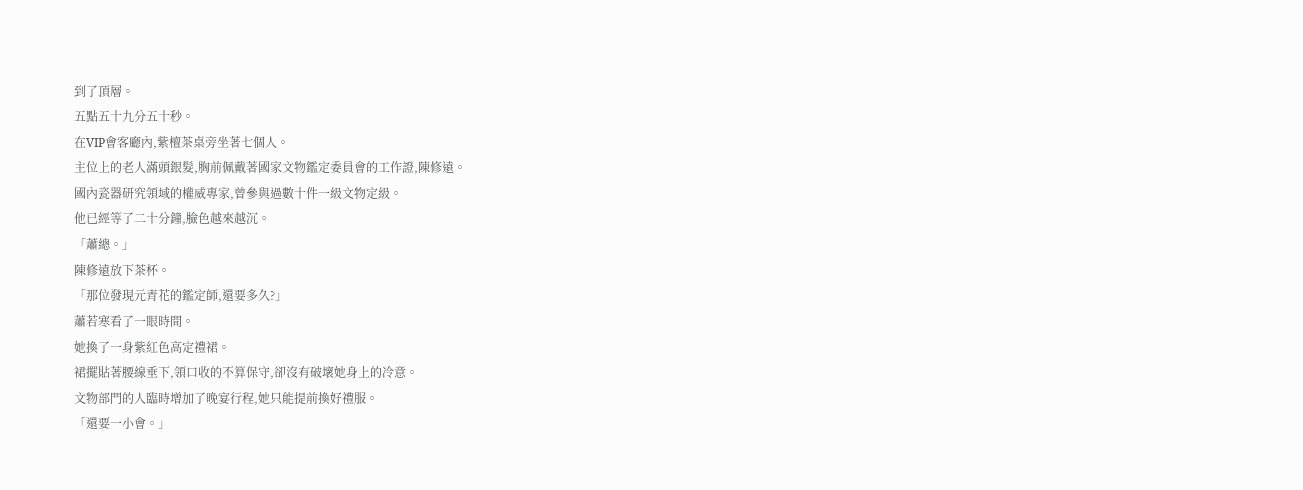到了頂層。
五點五十九分五十秒。
在VIP會客廳內,紫檀茶桌旁坐著七個人。
主位上的老人滿頭銀髮,胸前佩戴著國家文物鑑定委員會的工作證,陳修遠。
國內瓷器研究領域的權威專家,曾參與過數十件一級文物定級。
他已經等了二十分鐘,臉色越來越沉。
「蕭總。」
陳修遠放下茶杯。
「那位發現元青花的鑑定師,還要多久?」
蕭若寒看了一眼時間。
她換了一身紫紅色高定禮裙。
裙擺貼著腰線垂下,領口收的不算保守,卻沒有破壞她身上的冷意。
文物部門的人臨時增加了晚宴行程,她只能提前換好禮服。
「還要一小會。」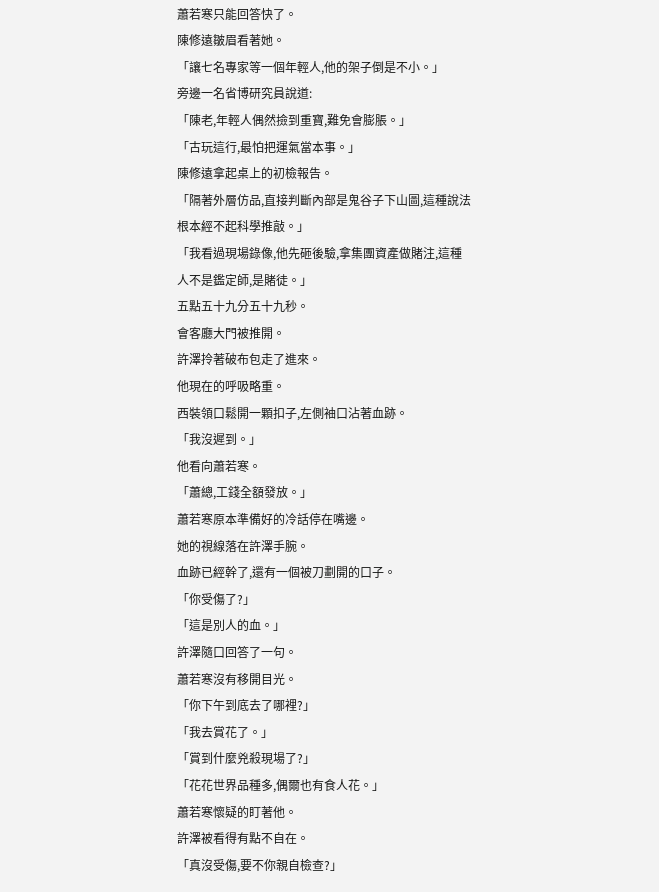蕭若寒只能回答快了。
陳修遠皺眉看著她。
「讓七名專家等一個年輕人,他的架子倒是不小。」
旁邊一名省博研究員說道:
「陳老,年輕人偶然撿到重寶,難免會膨脹。」
「古玩這行,最怕把運氣當本事。」
陳修遠拿起桌上的初檢報告。
「隔著外層仿品,直接判斷內部是鬼谷子下山圖,這種說法根本經不起科學推敲。」
「我看過現場錄像,他先砸後驗,拿集團資產做賭注,這種人不是鑑定師,是賭徒。」
五點五十九分五十九秒。
會客廳大門被推開。
許澤拎著破布包走了進來。
他現在的呼吸略重。
西裝領口鬆開一顆扣子,左側袖口沾著血跡。
「我沒遲到。」
他看向蕭若寒。
「蕭總,工錢全額發放。」
蕭若寒原本準備好的冷話停在嘴邊。
她的視線落在許澤手腕。
血跡已經幹了,還有一個被刀劃開的口子。
「你受傷了?」
「這是別人的血。」
許澤隨口回答了一句。
蕭若寒沒有移開目光。
「你下午到底去了哪裡?」
「我去賞花了。」
「賞到什麼兇殺現場了?」
「花花世界品種多,偶爾也有食人花。」
蕭若寒懷疑的盯著他。
許澤被看得有點不自在。
「真沒受傷,要不你親自檢查?」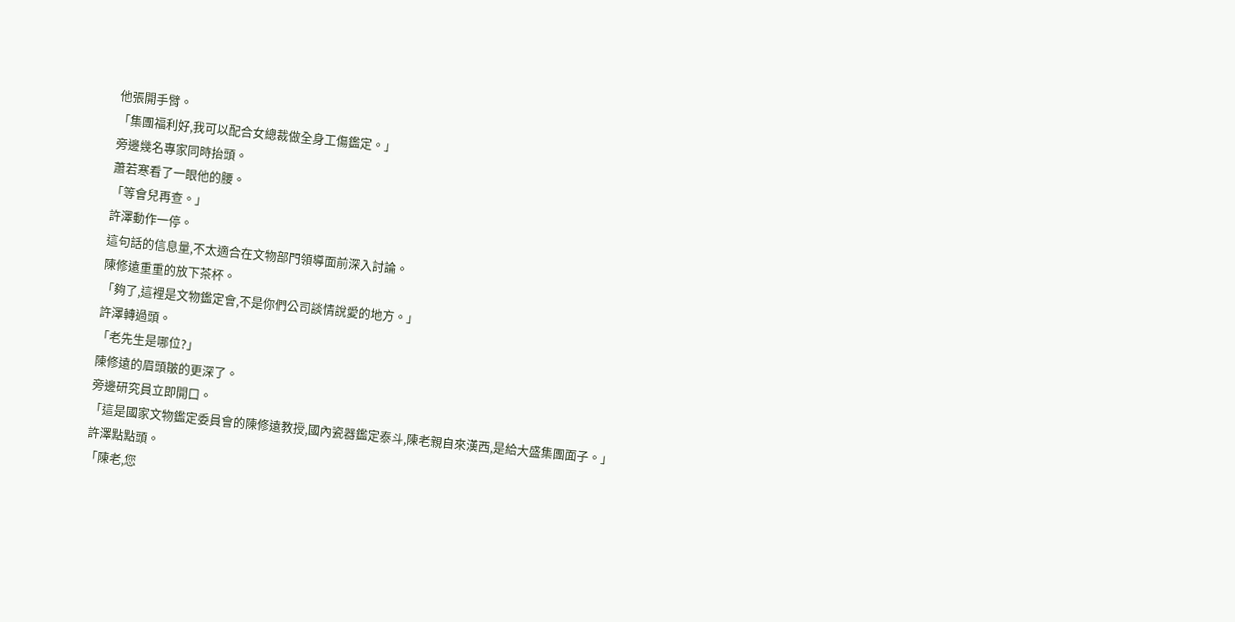他張開手臂。
「集團福利好,我可以配合女總裁做全身工傷鑑定。」
旁邊幾名專家同時抬頭。
蕭若寒看了一眼他的腰。
「等會兒再查。」
許澤動作一停。
這句話的信息量,不太適合在文物部門領導面前深入討論。
陳修遠重重的放下茶杯。
「夠了,這裡是文物鑑定會,不是你們公司談情說愛的地方。」
許澤轉過頭。
「老先生是哪位?」
陳修遠的眉頭皺的更深了。
旁邊研究員立即開口。
「這是國家文物鑑定委員會的陳修遠教授,國內瓷器鑑定泰斗,陳老親自來漢西,是給大盛集團面子。」
許澤點點頭。
「陳老,您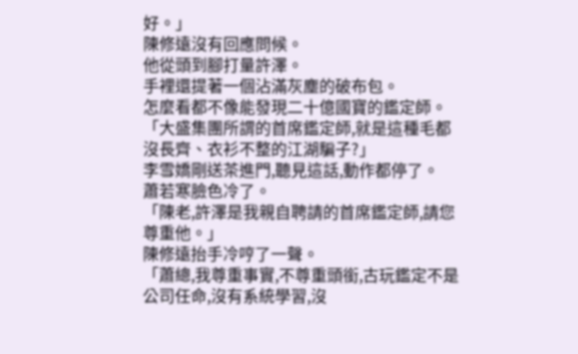好。」
陳修遠沒有回應問候。
他從頭到腳打量許澤。
手裡還提著一個沾滿灰塵的破布包。
怎麼看都不像能發現二十億國寶的鑑定師。
「大盛集團所謂的首席鑑定師,就是這種毛都沒長齊、衣衫不整的江湖騙子?」
李雪嬌剛送茶進門,聽見這話,動作都停了。
蕭若寒臉色冷了。
「陳老,許澤是我親自聘請的首席鑑定師,請您尊重他。」
陳修遠抬手冷哼了一聲。
「蕭總,我尊重事實,不尊重頭銜,古玩鑑定不是公司任命,沒有系統學習,沒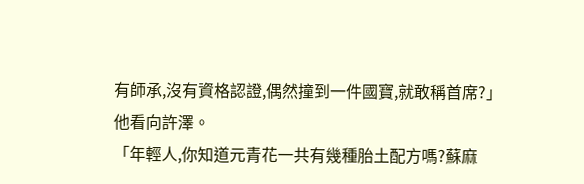有師承,沒有資格認證,偶然撞到一件國寶,就敢稱首席?」
他看向許澤。
「年輕人,你知道元青花一共有幾種胎土配方嗎?蘇麻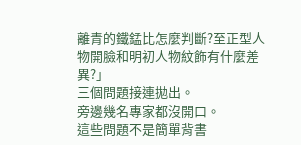離青的鐵錳比怎麼判斷?至正型人物開臉和明初人物紋飾有什麼差異?」
三個問題接連拋出。
旁邊幾名專家都沒開口。
這些問題不是簡單背書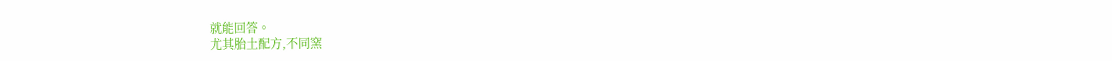就能回答。
尤其胎土配方,不同窯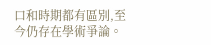口和時期都有區別,至今仍存在學術爭論。